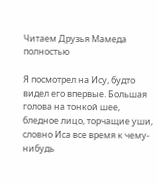Читаем Друзья Мамеда полностью

Я посмотрел на Ису, будто видел его впервые. Большая голова на тонкой шее, бледное лицо, торчащие уши, словно Иса все время к чему-нибудь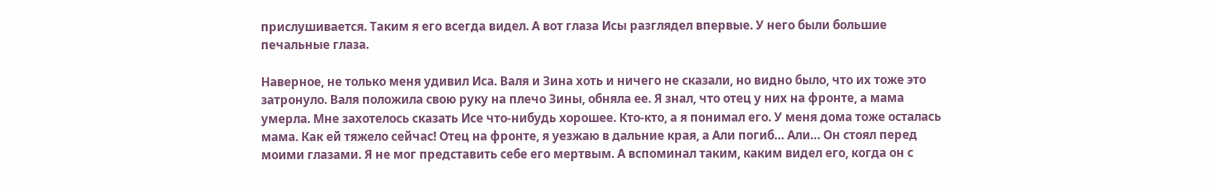прислушивается. Таким я его всегда видел. А вот глаза Исы разглядел впервые. У него были большие печальные глаза.

Наверное, не только меня удивил Иса. Валя и Зина хоть и ничего не сказали, но видно было, что их тоже это затронуло. Валя положила свою руку на плечо Зины, обняла ее. Я знал, что отец у них на фронте, а мама умерла. Мне захотелось сказать Исе что-нибудь хорошее. Кто-кто, а я понимал его. У меня дома тоже осталась мама. Как ей тяжело сейчас! Отец на фронте, я уезжаю в дальние края, а Али погиб… Али… Он стоял перед моими глазами. Я не мог представить себе его мертвым. А вспоминал таким, каким видел его, когда он с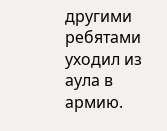другими ребятами уходил из аула в армию.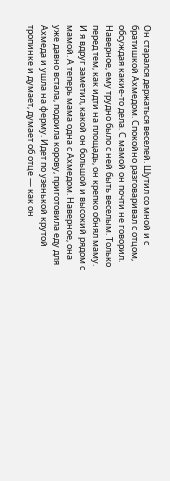Он старался держаться веселей. Шутил со мной и с братишкой Ахмедом. Спокойно разговаривал с отцом, обсуждая какие-то дела. С мамой он почти не говорил. Наверное, ему трудно было с ней быть веселым. Только перед тем, как идти на площадь, он крепко обнял маму. И я вдруг заметил, какой он большой и высокий рядом с мамой. А теперь мама одна с Ахмедом. Наверное, она уже давно встала, подоила корову, приготовила еду для Ахмеда и ушла на ферму. Идет по узенькой крутой тропинке и думает, думает об отце — как он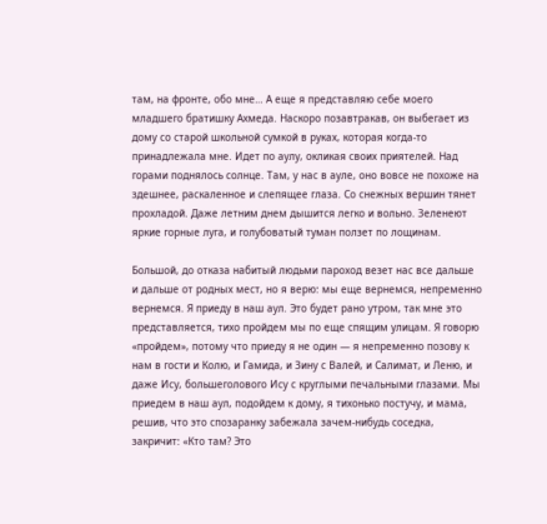там, на фронте, обо мне… А еще я представляю себе моего младшего братишку Ахмеда. Наскоро позавтракав, он выбегает из дому со старой школьной сумкой в руках, которая когда-то принадлежала мне. Идет по аулу, окликая своих приятелей. Над горами поднялось солнце. Там, у нас в ауле, оно вовсе не похоже на здешнее, раскаленное и слепящее глаза. Со снежных вершин тянет прохладой. Даже летним днем дышится легко и вольно. Зеленеют яркие горные луга, и голубоватый туман ползет по лощинам.

Большой, до отказа набитый людьми пароход везет нас все дальше и дальше от родных мест, но я верю: мы еще вернемся, непременно вернемся. Я приеду в наш аул. Это будет рано утром, так мне это представляется, тихо пройдем мы по еще спящим улицам. Я говорю «пройдем», потому что приеду я не один — я непременно позову к нам в гости и Колю, и Гамида, и Зину с Валей, и Салимат, и Леню, и даже Ису, большеголового Ису с круглыми печальными глазами. Мы приедем в наш аул, подойдем к дому, я тихонько постучу, и мама, решив, что это спозаранку забежала зачем-нибудь соседка, закричит: «Кто там? Это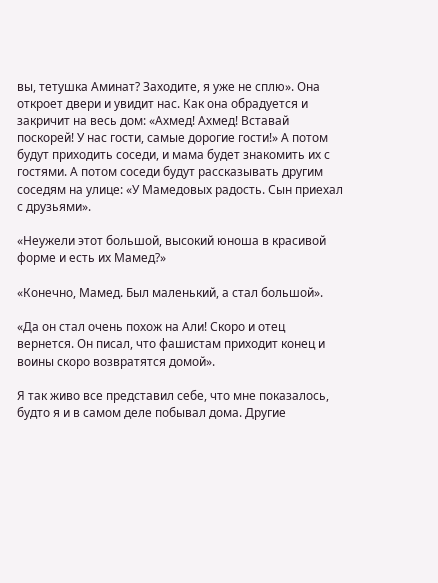вы, тетушка Аминат? Заходите, я уже не сплю». Она откроет двери и увидит нас. Как она обрадуется и закричит на весь дом: «Ахмед! Ахмед! Вставай поскорей! У нас гости, самые дорогие гости!» А потом будут приходить соседи, и мама будет знакомить их с гостями. А потом соседи будут рассказывать другим соседям на улице: «У Мамедовых радость. Сын приехал с друзьями».

«Неужели этот большой, высокий юноша в красивой форме и есть их Мамед?»

«Конечно, Мамед. Был маленький, а стал большой».

«Да он стал очень похож на Али! Скоро и отец вернется. Он писал, что фашистам приходит конец и воины скоро возвратятся домой».

Я так живо все представил себе, что мне показалось, будто я и в самом деле побывал дома. Другие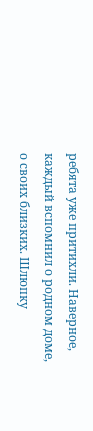ребята уже притихли. Наверное, каждый вспомнил о родном доме, о своих близких. Шлюпку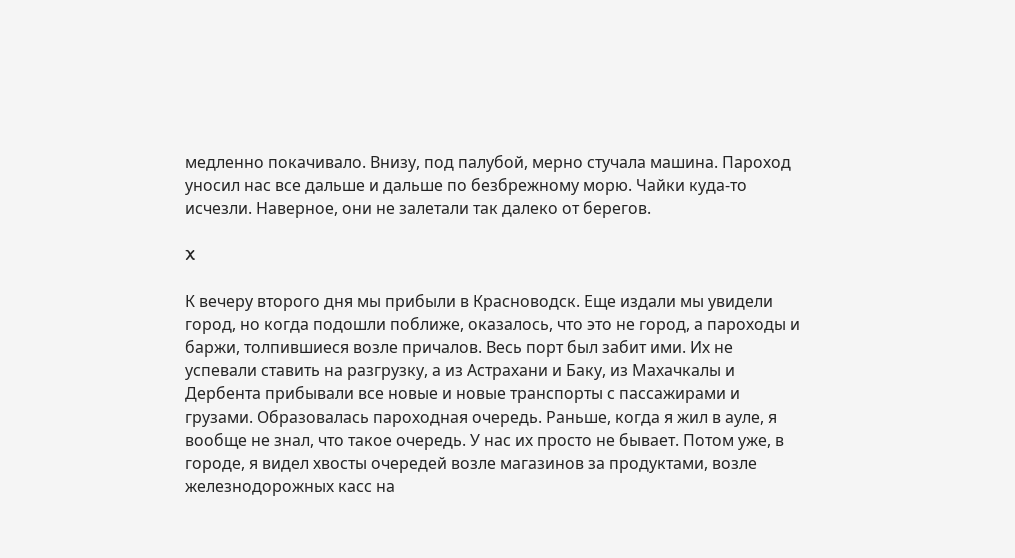медленно покачивало. Внизу, под палубой, мерно стучала машина. Пароход уносил нас все дальше и дальше по безбрежному морю. Чайки куда-то исчезли. Наверное, они не залетали так далеко от берегов.

X

К вечеру второго дня мы прибыли в Красноводск. Еще издали мы увидели город, но когда подошли поближе, оказалось, что это не город, а пароходы и баржи, толпившиеся возле причалов. Весь порт был забит ими. Их не успевали ставить на разгрузку, а из Астрахани и Баку, из Махачкалы и Дербента прибывали все новые и новые транспорты с пассажирами и грузами. Образовалась пароходная очередь. Раньше, когда я жил в ауле, я вообще не знал, что такое очередь. У нас их просто не бывает. Потом уже, в городе, я видел хвосты очередей возле магазинов за продуктами, возле железнодорожных касс на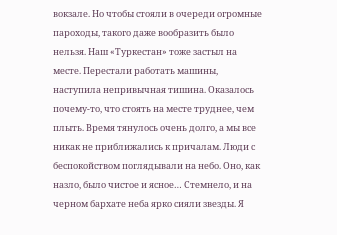вокзале. Но чтобы стояли в очереди огромные пароходы, такого даже вообразить было нельзя. Наш «Туркестан» тоже застыл на месте. Перестали работать машины, наступила непривычная тишина. Оказалось почему-то, что стоять на месте труднее, чем плыть. Время тянулось очень долго, а мы все никак не приближались к причалам. Люди с беспокойством поглядывали на небо. Оно, как назло, было чистое и ясное… Стемнело, и на черном бархате неба ярко сияли звезды. Я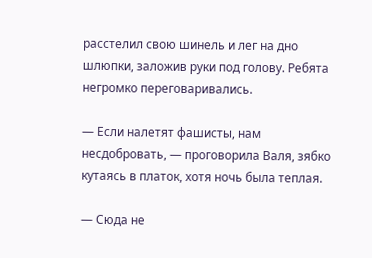расстелил свою шинель и лег на дно шлюпки, заложив руки под голову. Ребята негромко переговаривались.

— Если налетят фашисты, нам несдобровать, — проговорила Валя, зябко кутаясь в платок, хотя ночь была теплая.

— Сюда не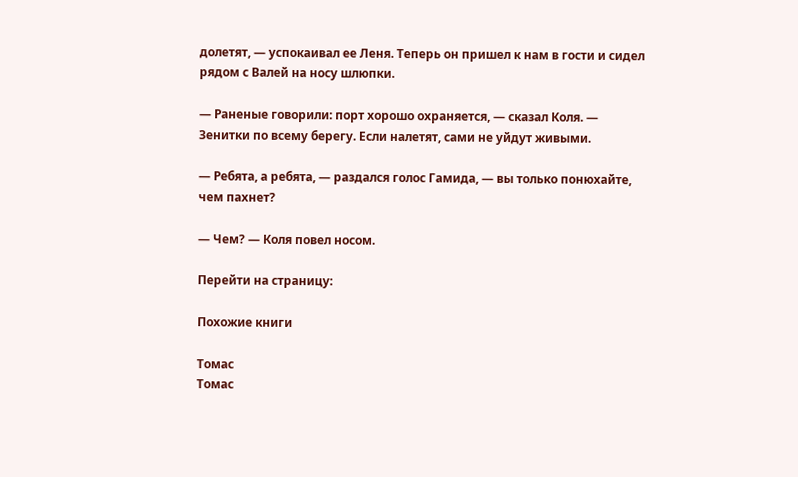долетят, — успокаивал ее Леня. Теперь он пришел к нам в гости и сидел рядом с Валей на носу шлюпки.

— Раненые говорили: порт хорошо охраняется, — сказал Коля. — Зенитки по всему берегу. Если налетят, сами не уйдут живыми.

— Ребята, а ребята, — раздался голос Гамида, — вы только понюхайте, чем пахнет?

— Чем? — Коля повел носом.

Перейти на страницу:

Похожие книги

Томас
Томас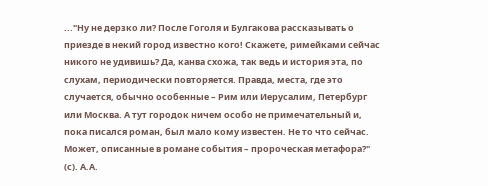..."Ну не дерзко ли? После Гоголя и Булгакова рассказывать о приезде в некий город известно кого! Скажете, римейками сейчас никого не удивишь? Да, канва схожа, так ведь и история эта, по слухам, периодически повторяется. Правда, места, где это случается, обычно особенные – Рим или Иерусалим, Петербург или Москва. А тут городок ничем особо не примечательный и, пока писался роман, был мало кому известен. Не то что сейчас. Может, описанные в романе события – пророческая метафора?" (с). А.А.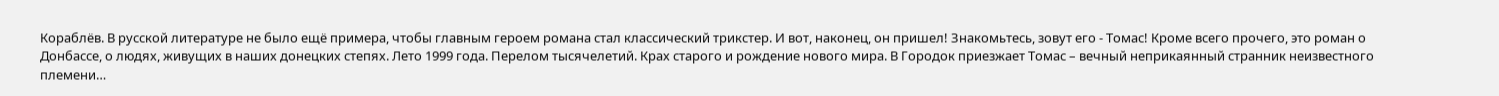Кораблёв. В русской литературе не было ещё примера, чтобы главным героем романа стал классический трикстер. И вот, наконец, он пришел! Знакомьтесь, зовут его - Томас! Кроме всего прочего, это роман о Донбассе, о людях, живущих в наших донецких степях. Лето 1999 года. Перелом тысячелетий. Крах старого и рождение нового мира. В Городок приезжает Томас – вечный неприкаянный странник неизвестного племени…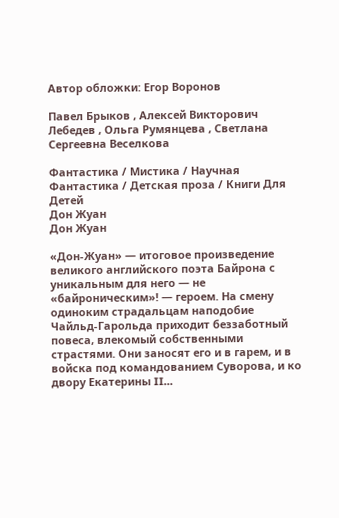Автор обложки: Егор Воронов

Павел Брыков , Алексей Викторович Лебедев , Ольга Румянцева , Светлана Сергеевна Веселкова

Фантастика / Мистика / Научная Фантастика / Детская проза / Книги Для Детей
Дон Жуан
Дон Жуан

«Дон-Жуан» — итоговое произведение великого английского поэта Байрона с уникальным для него — не «байроническим»! — героем. На смену одиноким страдальцам наподобие Чайльд-Гарольда приходит беззаботный повеса, влекомый собственными страстями. Они заносят его и в гарем, и в войска под командованием Суворова, и ко двору Екатерины II…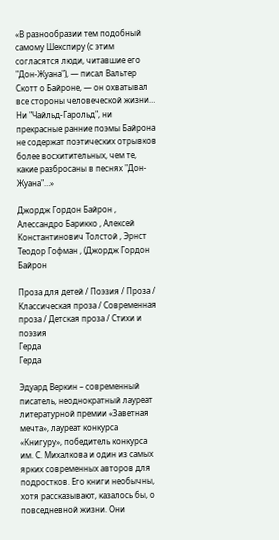«В разнообразии тем подобный самому Шекспиру (с этим согласятся люди, читавшие его "Дон-Жуана"), — писал Вальтер Скотт о Байроне, — он охватывал все стороны человеческой жизни… Ни "Чайльд-Гарольд", ни прекрасные ранние поэмы Байрона не содержат поэтических отрывков более восхитительных, чем те, какие разбросаны в песнях "Дон-Жуана"…»

Джордж Гордон Байрон , Алессандро Барикко , Алексей Константинович Толстой , Эрнст Теодор Гофман , (Джордж Гордон Байрон

Проза для детей / Поэзия / Проза / Классическая проза / Современная проза / Детская проза / Стихи и поэзия
Герда
Герда

Эдуард Веркин – современный писатель, неоднократный лауреат литературной премии «Заветная мечта», лауреат конкурса «Книгуру», победитель конкурса им. С. Михалкова и один из самых ярких современных авторов для подростков. Его книги необычны, хотя рассказывают, казалось бы, о повседневной жизни. Они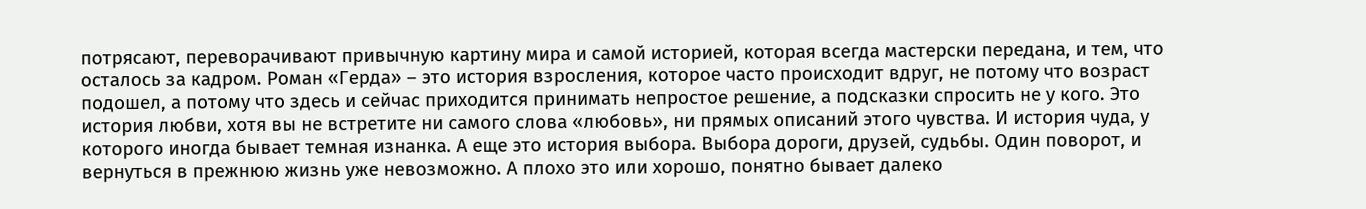потрясают, переворачивают привычную картину мира и самой историей, которая всегда мастерски передана, и тем, что осталось за кадром. Роман «Герда» – это история взросления, которое часто происходит вдруг, не потому что возраст подошел, а потому что здесь и сейчас приходится принимать непростое решение, а подсказки спросить не у кого. Это история любви, хотя вы не встретите ни самого слова «любовь», ни прямых описаний этого чувства. И история чуда, у которого иногда бывает темная изнанка. А еще это история выбора. Выбора дороги, друзей, судьбы. Один поворот, и вернуться в прежнюю жизнь уже невозможно. А плохо это или хорошо, понятно бывает далеко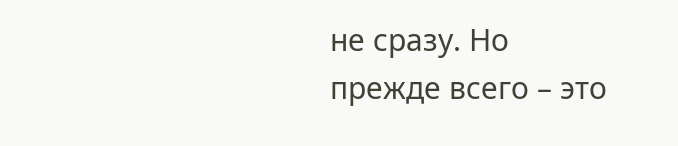не сразу. Но прежде всего – это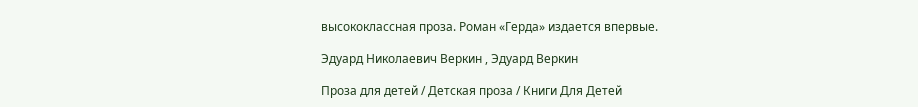высококлассная проза. Роман «Герда» издается впервые.

Эдуард Николаевич Веркин , Эдуард Веркин

Проза для детей / Детская проза / Книги Для Детей